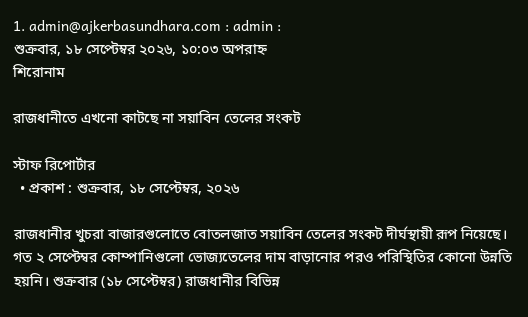1. admin@ajkerbasundhara.com : admin :
শুক্রবার, ১৮ সেপ্টেম্বর ২০২৬, ১০:০৩ অপরাহ্ন
শিরোনাম

রাজধানীতে এখনো কাটছে না সয়াবিন তেলের সংকট

স্টাফ রিপোর্টার
  • প্রকাশ : শুক্রবার, ১৮ সেপ্টেম্বর, ২০২৬

রাজধানীর খুচরা বাজারগুলোতে বোতলজাত সয়াবিন তেলের সংকট দীর্ঘস্থায়ী রূপ নিয়েছে। গত ২ সেপ্টেম্বর কোম্পানিগুলো ভোজ্যতেলের দাম বাড়ানোর পরও পরিস্থিতির কোনো উন্নতি হয়নি। শুক্রবার (১৮ সেপ্টেম্বর) রাজধানীর বিভিন্ন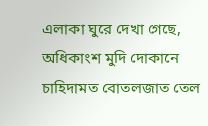এলাকা ঘুরে দেখা গেছে, অধিকাংশ মুদি দোকানে চাহিদামত বোতলজাত তেল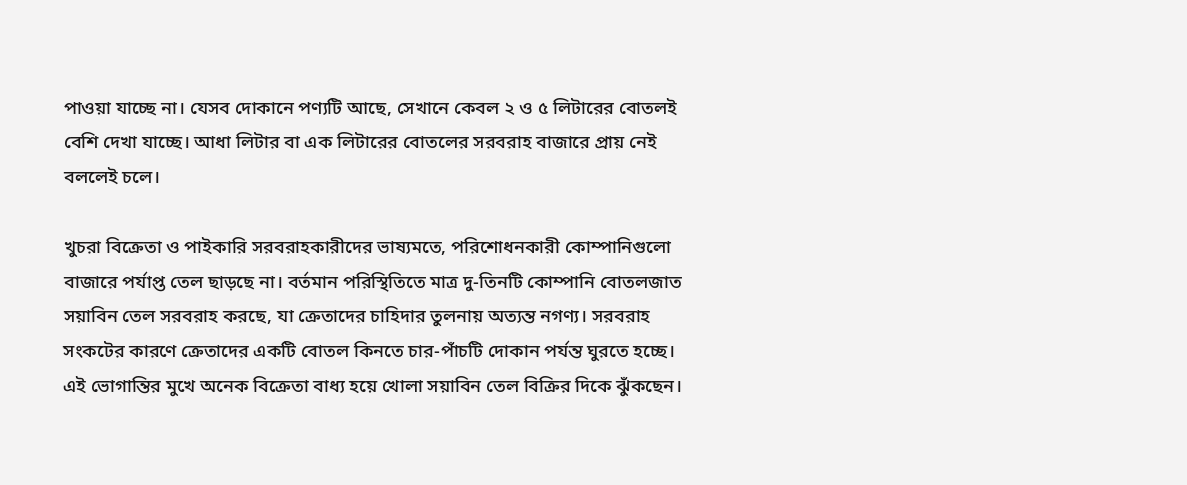পাওয়া যাচ্ছে না। যেসব দোকানে পণ্যটি আছে, সেখানে কেবল ২ ও ৫ লিটারের বোতলই বেশি দেখা যাচ্ছে। আধা লিটার বা এক লিটারের বোতলের সরবরাহ বাজারে প্রায় নেই বললেই চলে।

খুচরা বিক্রেতা ও পাইকারি সরবরাহকারীদের ভাষ্যমতে, পরিশোধনকারী কোম্পানিগুলো বাজারে পর্যাপ্ত তেল ছাড়ছে না। বর্তমান পরিস্থিতিতে মাত্র দু-তিনটি কোম্পানি বোতলজাত সয়াবিন তেল সরবরাহ করছে, যা ক্রেতাদের চাহিদার তুলনায় অত্যন্ত নগণ্য। সরবরাহ সংকটের কারণে ক্রেতাদের একটি বোতল কিনতে চার-পাঁচটি দোকান পর্যন্ত ঘুরতে হচ্ছে। এই ভোগান্তির মুখে অনেক বিক্রেতা বাধ্য হয়ে খোলা সয়াবিন তেল বিক্রির দিকে ঝুঁকছেন।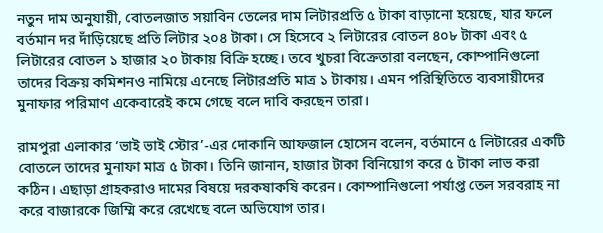নতুন দাম অনুযায়ী, বোতলজাত সয়াবিন তেলের দাম লিটারপ্রতি ৫ টাকা বাড়ানো হয়েছে, যার ফলে বর্তমান দর দাঁড়িয়েছে প্রতি লিটার ২০৪ টাকা। সে হিসেবে ২ লিটারের বোতল ৪০৮ টাকা এবং ৫ লিটারের বোতল ১ হাজার ২০ টাকায় বিক্রি হচ্ছে। তবে খুচরা বিক্রেতারা বলছেন, কোম্পানিগুলো তাদের বিক্রয় কমিশনও নামিয়ে এনেছে লিটারপ্রতি মাত্র ১ টাকায়। এমন পরিস্থিতিতে ব্যবসায়ীদের মুনাফার পরিমাণ একেবারেই কমে গেছে বলে দাবি করছেন তারা।

রামপুরা এলাকার ‘ভাই ভাই স্টোর’-এর দোকানি আফজাল হোসেন বলেন, বর্তমানে ৫ লিটারের একটি বোতলে তাদের মুনাফা মাত্র ৫ টাকা। তিনি জানান, হাজার টাকা বিনিয়োগ করে ৫ টাকা লাভ করা কঠিন। এছাড়া গ্রাহকরাও দামের বিষয়ে দরকষাকষি করেন। কোম্পানিগুলো পর্যাপ্ত তেল সরবরাহ না করে বাজারকে জিম্মি করে রেখেছে বলে অভিযোগ তার।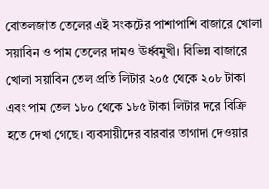বোতলজাত তেলের এই সংকটের পাশাপাশি বাজারে খোলা সয়াবিন ও পাম তেলের দামও ঊর্ধ্বমুখী। বিভিন্ন বাজারে খোলা সয়াবিন তেল প্রতি লিটার ২০৫ থেকে ২০৮ টাকা এবং পাম তেল ১৮০ থেকে ১৮৫ টাকা লিটার দরে বিক্রি হতে দেখা গেছে। ব্যবসায়ীদের বারবার তাগাদা দেওয়ার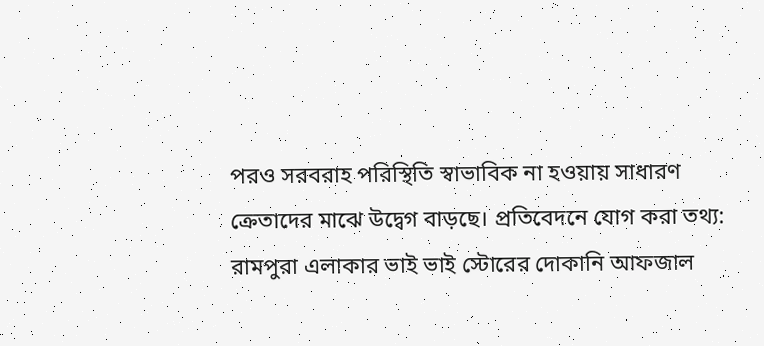পরও সরবরাহ পরিস্থিতি স্বাভাবিক না হওয়ায় সাধারণ ক্রেতাদের মাঝে উদ্বেগ বাড়ছে। প্রতিবেদনে যোগ করা তথ্য: রামপুরা এলাকার ভাই ভাই স্টোরের দোকানি আফজাল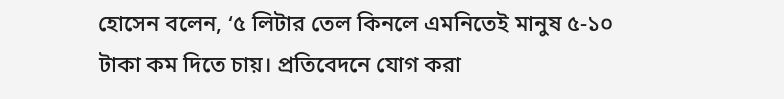হোসেন বলেন, ‘৫ লিটার তেল কিনলে এমনিতেই মানুষ ৫-১০ টাকা কম দিতে চায়। প্রতিবেদনে যোগ করা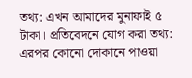তথ্য: এখন আমাদের মুনাফাই ৫ টাকা। প্রতিবেদনে যোগ করা তথ্য: এরপর কোনো দোকানে পাওয়া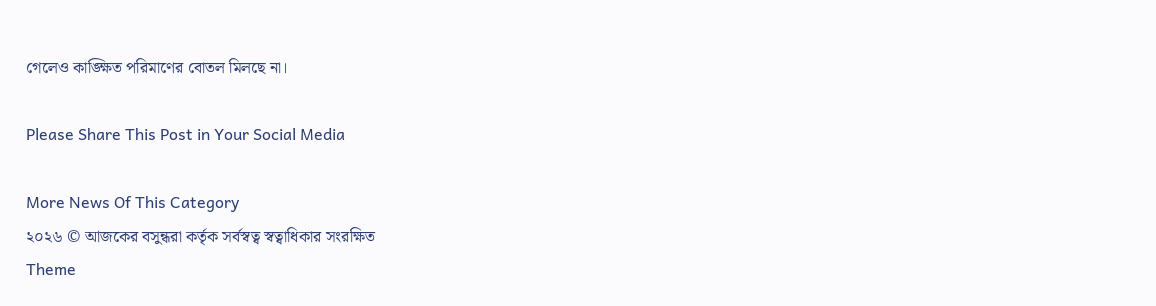গেলেও কাঙ্ক্ষিত পরিমাণের বোতল মিলছে না।

Please Share This Post in Your Social Media

More News Of This Category
২০২৬ © আজকের বসুন্ধরা কর্তৃক সর্বস্বত্ব স্বত্বাধিকার সংরক্ষিত
Theme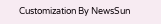Customization By NewsSun